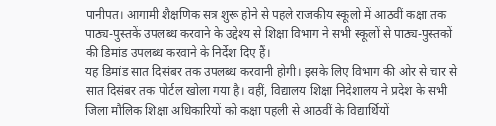पानीपत। आगामी शैक्षणिक सत्र शुरू होने से पहले राजकीय स्कूलो में आठवीं कक्षा तक पाठ्य-पुस्तकें उपलब्ध करवाने के उद्देश्य से शिक्षा विभाग ने सभी स्कूलों से पाठ्य-पुस्तकों की डिमांड उपलब्ध करवाने के निर्देश दिए हैं।
यह डिमांड सात दिसंबर तक उपलब्ध करवानी होगी। इसके लिए विभाग की ओर से चार से सात दिसंबर तक पोर्टल खोला गया है। वहीं, विद्यालय शिक्षा निदेशालय ने प्रदेश के सभी जिला मौलिक शिक्षा अधिकारियों को कक्षा पहली से आठवीं के विद्यार्थियों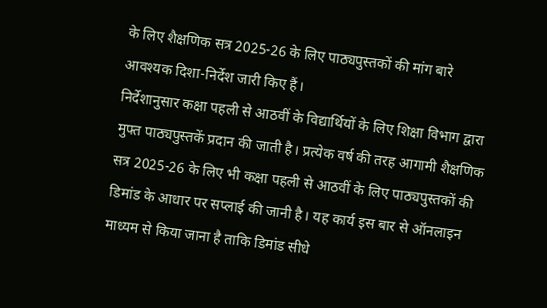के लिए शैक्षणिक सत्र 2025-26 के लिए पाठ्यपुस्तकों की मांग बारे आवश्यक दिशा-निर्देश जारी किए हैं।
निर्देशानुसार कक्षा पहली से आठवीं के विद्यार्थियों के लिए शिक्षा विभाग द्वारा मुफ्त पाठ्यपुस्तकें प्रदान की जाती है। प्रत्येक वर्ष की तरह आगामी शैक्षणिक सत्र 2025-26 के लिए भी कक्षा पहली से आठवीं के लिए पाठ्यपुस्तकों की डिमांड के आधार पर सप्लाई की जानी है। यह कार्य इस बार से ऑनलाइन माध्यम से किया जाना है ताकि डिमांड सीधे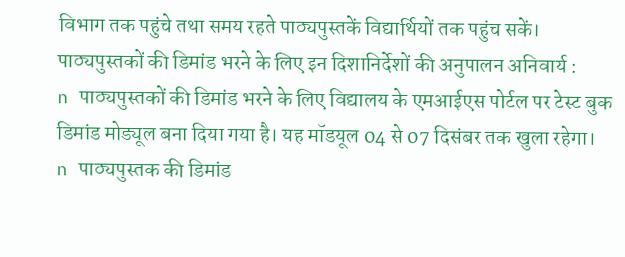विभाग तक पहुंचे तथा समय रहते पाठ्यपुस्तकें विद्यार्थियों तक पहुंच सकें।
पाठ्यपुस्तकों की डिमांड भरने के लिए इन दिशानिर्देशों की अनुपालन अनिवार्य :
n पाठ्यपुस्तकों की डिमांड भरने के लिए विद्यालय के एमआईएस पोर्टल पर टेस्ट बुक डिमांड मोड्यूल बना दिया गया है। यह मॉडयूल 04 से 07 दिसंबर तक खुला रहेगा।
n पाठ्यपुस्तक की डिमांड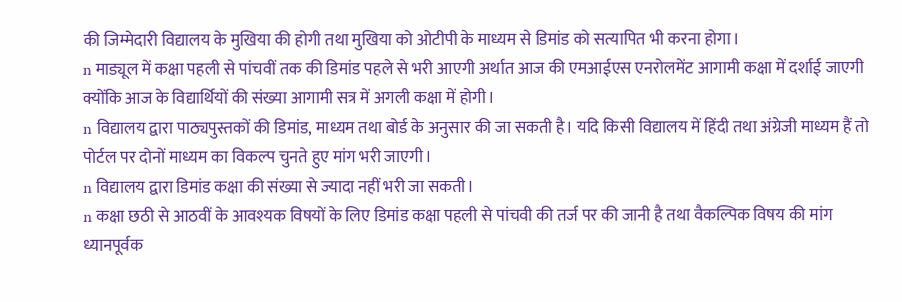की जिम्मेदारी विद्यालय के मुखिया की होगी तथा मुखिया को ओटीपी के माध्यम से डिमांड को सत्यापित भी करना होगा।
n माड्यूल में कक्षा पहली से पांचवीं तक की डिमांड पहले से भरी आएगी अर्थात आज की एमआईएस एनरोलमेंट आगामी कक्षा में दर्शाई जाएगी क्योंकि आज के विद्यार्थियों की संख्या आगामी सत्र में अगली कक्षा में होगी।
n विद्यालय द्वारा पाठ्यपुस्तकों की डिमांड, माध्यम तथा बोर्ड के अनुसार की जा सकती है। यदि किसी विद्यालय में हिंदी तथा अंग्रेजी माध्यम हैं तो पोर्टल पर दोनों माध्यम का विकल्प चुनते हुए मांग भरी जाएगी।
n विद्यालय द्वारा डिमांड कक्षा की संख्या से ज्यादा नहीं भरी जा सकती।
n कक्षा छठी से आठवीं के आवश्यक विषयों के लिए डिमांड कक्षा पहली से पांचवी की तर्ज पर की जानी है तथा वैकल्पिक विषय की मांग ध्यानपूर्वक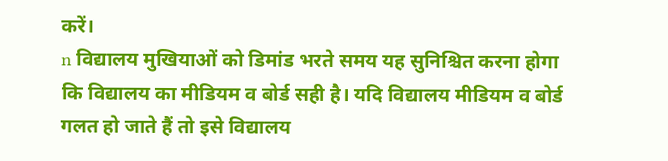करें।
n विद्यालय मुखियाओं को डिमांड भरते समय यह सुनिश्चित करना होगा कि विद्यालय का मीडियम व बोर्ड सही है। यदि विद्यालय मीडियम व बोर्ड गलत हो जाते हैं तो इसे विद्यालय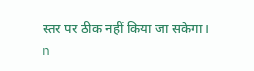स्तर पर ठीक नहीं किया जा सकेगा।
n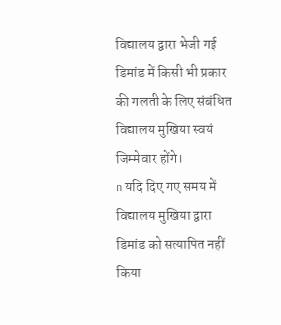विद्यालय द्वारा भेजी गई डिमांड में किसी भी प्रकार की गलती के लिए संबंधित विद्यालय मुखिया स्वयं जिम्मेवार होंगे।
n यदि दिए गए समय में विद्यालय मुखिया द्वारा डिमांड को सत्यापित नहीं किया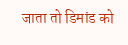जाता तो डिमांड को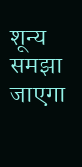शून्य समझा जाएगा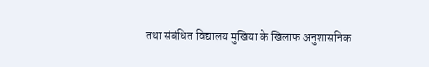तथा संबंधित विद्यालय मुखिया के खिलाफ अनुशासनिक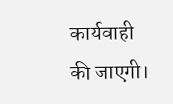कार्यवाही की जाएगी।